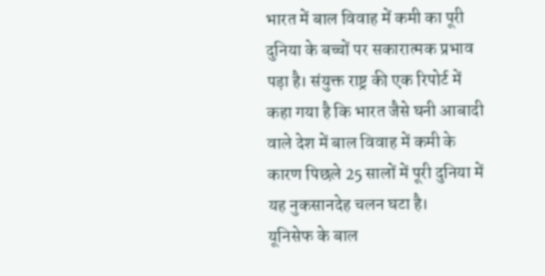भारत में बाल विवाह में कमी का पूरी दुनिया के बच्चों पर सकारात्मक प्रभाव पड़ा है। संयुक्त राष्ट्र की एक रिपोर्ट में कहा गया है कि भारत जैसे घनी आबादी वाले देश में बाल विवाह में कमी के कारण पिछले 25 सालों में पूरी दुनिया में यह नुकसानदेह चलन घटा है।
यूनिसेफ के बाल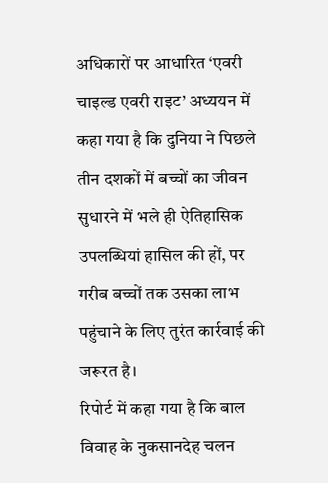अधिकारों पर आधारित ‘एवरी चाइल्ड एवरी राइट’ अध्ययन में कहा गया है कि दुनिया ने पिछले तीन दशकों में बच्चों का जीवन सुधारने में भले ही ऐतिहासिक उपलब्धियां हासिल की हों, पर गरीब बच्चों तक उसका लाभ पहुंचाने के लिए तुरंत कार्रवाई की जरूरत है।
रिपोर्ट में कहा गया है कि बाल विवाह के नुकसानदेह चलन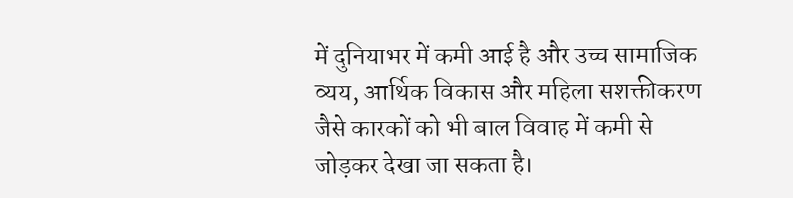में दुनियाभर में कमी आई है और उच्च सामाजिक व्यय, आर्थिक विकास और महिला सशक्तीकरण जैसे कारकों को भी बाल विवाह में कमी से जोड़कर देखा जा सकता है।